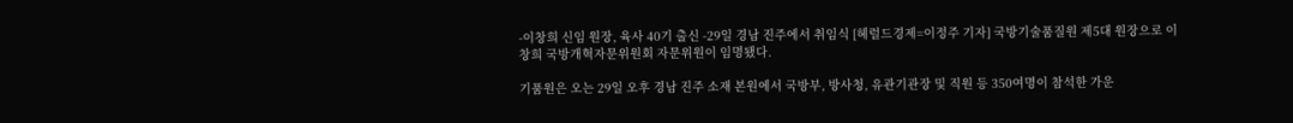-이창희 신임 원장, 육사 40기 출신 -29일 경남 진주에서 취임식 [헤럴드경제=이정주 기자] 국방기술품질원 제5대 원장으로 이창희 국방개혁자문위원회 자문위원이 임명됐다.

기품원은 오는 29일 오후 경남 진주 소재 본원에서 국방부, 방사청, 유관기관장 및 직원 등 350여명이 참석한 가운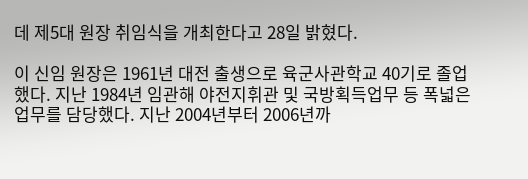데 제5대 원장 취임식을 개최한다고 28일 밝혔다.

이 신임 원장은 1961년 대전 출생으로 육군사관학교 40기로 졸업했다. 지난 1984년 임관해 야전지휘관 및 국방획득업무 등 폭넓은 업무를 담당했다. 지난 2004년부터 2006년까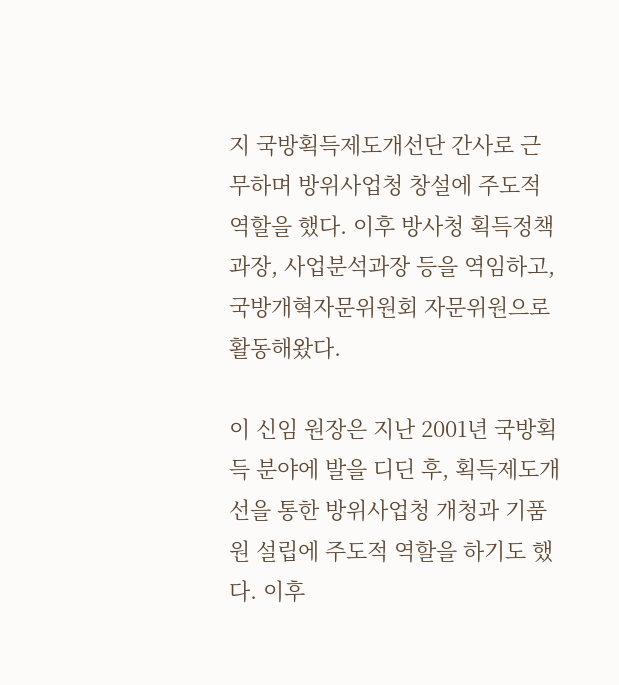지 국방획득제도개선단 간사로 근무하며 방위사업청 창설에 주도적 역할을 했다. 이후 방사청 획득정책과장, 사업분석과장 등을 역임하고, 국방개혁자문위원회 자문위원으로 활동해왔다.

이 신임 원장은 지난 2001년 국방획득 분야에 발을 디딘 후, 획득제도개선을 통한 방위사업청 개청과 기품원 설립에 주도적 역할을 하기도 했다. 이후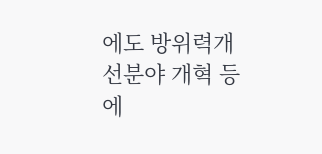에도 방위력개선분야 개혁 등에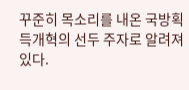꾸준히 목소리를 내온 국방획득개혁의 선두 주자로 알려져 있다.